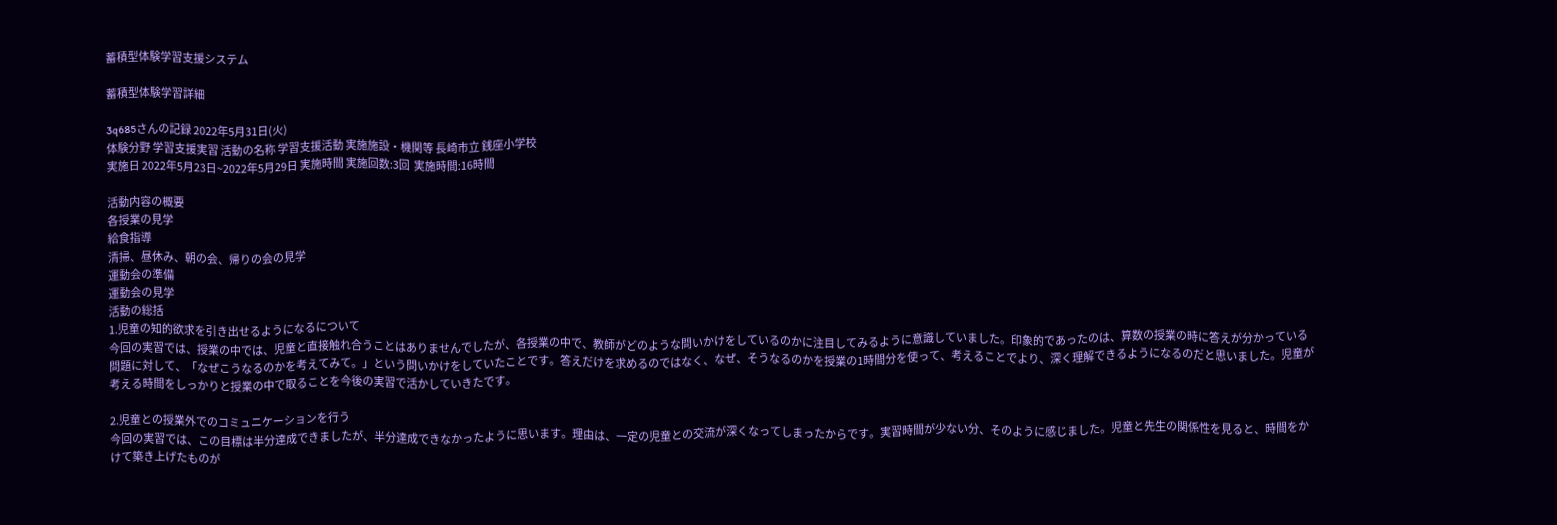蓄積型体験学習支援システム

蓄積型体験学習詳細

3q685さんの記録 2022年5月31日(火)
体験分野 学習支援実習 活動の名称 学習支援活動 実施施設・機関等 長崎市立 銭座小学校
実施日 2022年5月23日~2022年5月29日 実施時間 実施回数:3回  実施時間:16時間

活動内容の概要
各授業の見学
給食指導
清掃、昼休み、朝の会、帰りの会の見学
運動会の準備
運動会の見学
活動の総括
1.児童の知的欲求を引き出せるようになるについて
今回の実習では、授業の中では、児童と直接触れ合うことはありませんでしたが、各授業の中で、教師がどのような問いかけをしているのかに注目してみるように意識していました。印象的であったのは、算数の授業の時に答えが分かっている問題に対して、「なぜこうなるのかを考えてみて。」という問いかけをしていたことです。答えだけを求めるのではなく、なぜ、そうなるのかを授業の1時間分を使って、考えることでより、深く理解できるようになるのだと思いました。児童が考える時間をしっかりと授業の中で取ることを今後の実習で活かしていきたです。

2.児童との授業外でのコミュニケーションを行う
今回の実習では、この目標は半分達成できましたが、半分達成できなかったように思います。理由は、一定の児童との交流が深くなってしまったからです。実習時間が少ない分、そのように感じました。児童と先生の関係性を見ると、時間をかけて築き上げたものが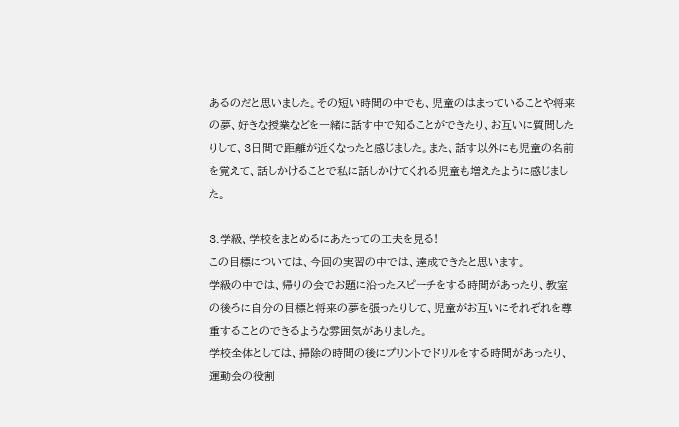あるのだと思いました。その短い時間の中でも、児童のはまっていることや将来の夢、好きな授業などを一緒に話す中で知ることができたり、お互いに質問したりして、3日間で距離が近くなったと感じました。また、話す以外にも児童の名前を覚えて、話しかけることで私に話しかけてくれる児童も増えたように感じました。

3.学級、学校をまとめるにあたっての工夫を見る!
この目標については、今回の実習の中では、達成できたと思います。
学級の中では、帰りの会でお題に沿ったスピーチをする時間があったり、教室の後ろに自分の目標と将来の夢を張ったりして、児童がお互いにそれぞれを尊重することのできるような雰囲気がありました。
学校全体としては、掃除の時間の後にプリントでドリルをする時間があったり、運動会の役割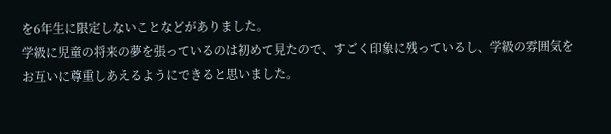を6年生に限定しないことなどがありました。
学級に児童の将来の夢を張っているのは初めて見たので、すごく印象に残っているし、学級の雰囲気をお互いに尊重しあえるようにできると思いました。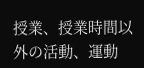授業、授業時間以外の活動、運動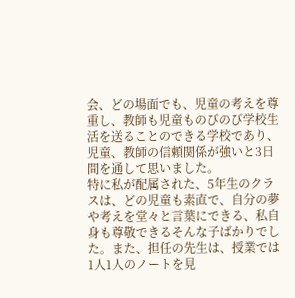会、どの場面でも、児童の考えを尊重し、教師も児童ものびのび学校生活を送ることのできる学校であり、児童、教師の信頼関係が強いと3日間を通して思いました。
特に私が配属された、5年生のクラスは、どの児童も素直で、自分の夢や考えを堂々と言葉にできる、私自身も尊敬できるそんな子ばかりでした。また、担任の先生は、授業では1人1人のノートを見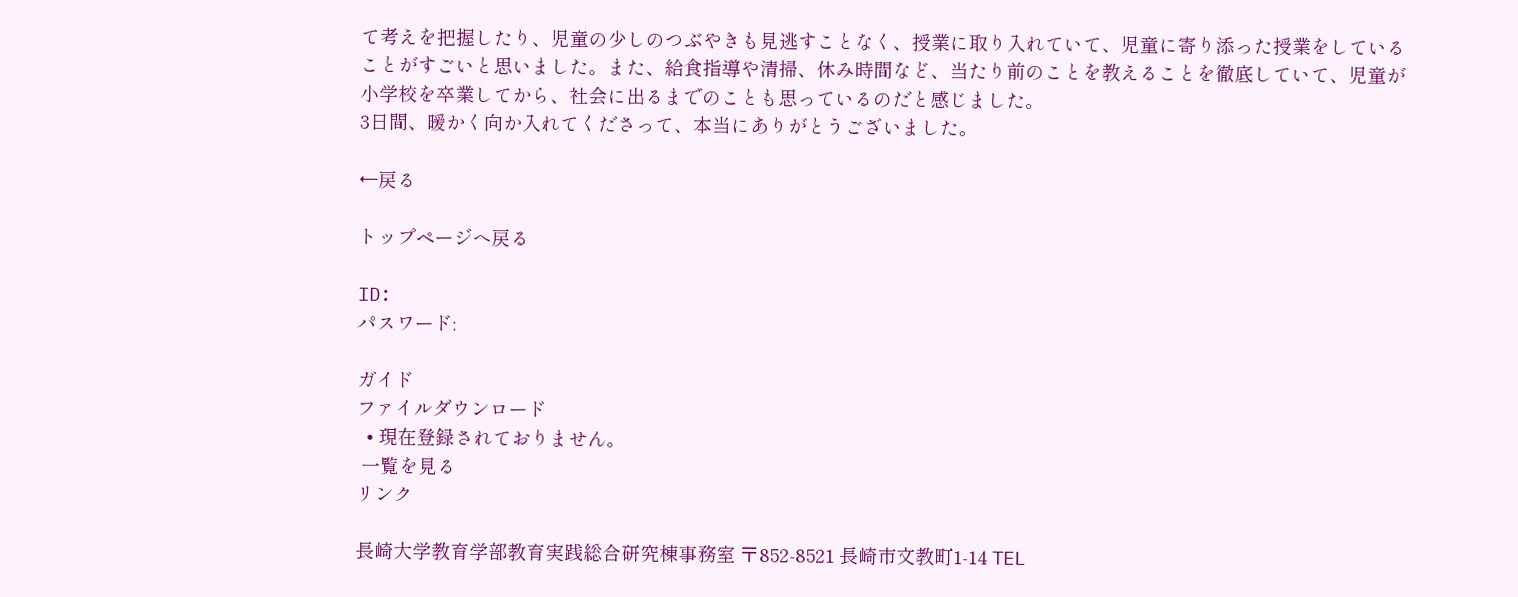て考えを把握したり、児童の少しのつぶやきも見逃すことなく、授業に取り入れていて、児童に寄り添った授業をしていることがすごいと思いました。また、給食指導や清掃、休み時間など、当たり前のことを教えることを徹底していて、児童が小学校を卒業してから、社会に出るまでのことも思っているのだと感じました。
3日間、暖かく向か入れてくださって、本当にありがとうございました。

←戻る

トップページへ戻る

ID:
パスワード:

ガイド
ファイルダウンロード
  • 現在登録されておりません。
 一覧を見る
リンク

長崎大学教育学部教育実践総合研究棟事務室 〒852-8521 長崎市文教町1-14 TEL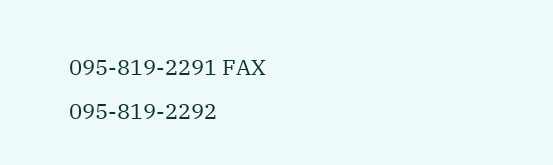095-819-2291 FAX 095-819-2292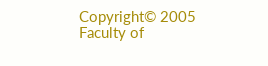Copyright© 2005 Faculty of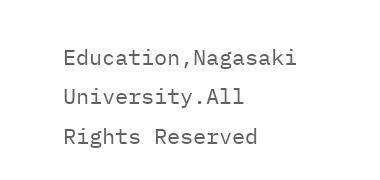Education,Nagasaki University.All Rights Reserved